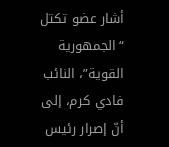أشار عضو تكتل “الجمهورية القوية”، النائب فادي كرم، إلى أنّ إصرار رئيس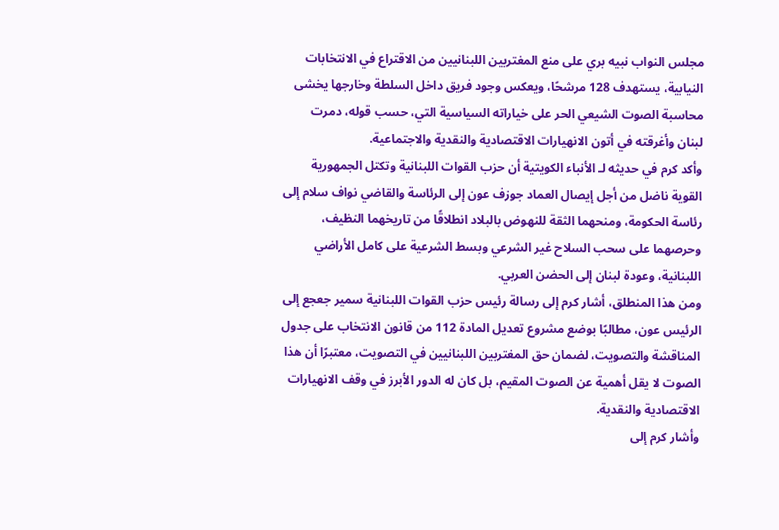مجلس النواب نبيه بري على منع المغتربين اللبنانيين من الاقتراع في الانتخابات النيابية، يستهدف 128 مرشحًا، ويعكس وجود فريق داخل السلطة وخارجها يخشى محاسبة الصوت الشيعي الحر على خياراته السياسية التي، حسب قوله، دمرت لبنان وأغرقته في أتون الانهيارات الاقتصادية والنقدية والاجتماعية.
وأكد كرم في حديثه لـ الأنباء الكويتية أن حزب القوات اللبنانية وتكتل الجمهورية القوية ناضل من أجل إيصال العماد جوزف عون إلى الرئاسة والقاضي نواف سلام إلى رئاسة الحكومة، ومنحهما الثقة للنهوض بالبلاد انطلاقًا من تاريخهما النظيف، وحرصهما على سحب السلاح غير الشرعي وبسط الشرعية على كامل الأراضي اللبنانية، وعودة لبنان إلى الحضن العربي.
ومن هذا المنطلق، أشار كرم إلى رسالة رئيس حزب القوات اللبنانية سمير جعجع إلى الرئيس عون، مطالبًا بوضع مشروع تعديل المادة 112 من قانون الانتخاب على جدول المناقشة والتصويت، لضمان حق المغتربين اللبنانيين في التصويت، معتبرًا أن هذا الصوت لا يقل أهمية عن الصوت المقيم، بل كان له الدور الأبرز في وقف الانهيارات الاقتصادية والنقدية.
وأشار كرم إلى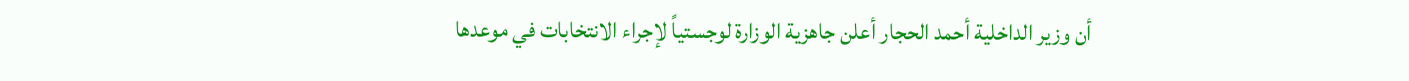أن وزير الداخلية أحمد الحجار أعلن جاهزية الوزارة لوجستياً لإجراء الانتخابات في موعدها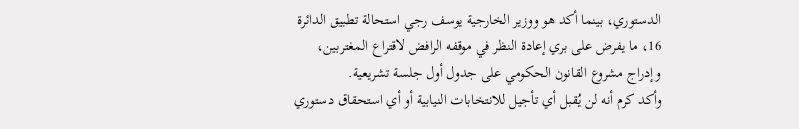الدستوري، بينما أكد هو ووزير الخارجية يوسف رجي استحالة تطبيق الدائرة 16، ما يفرض على بري إعادة النظر في موقفه الرافض لاقتراع المغتربين، وإدراج مشروع القانون الحكومي على جدول أول جلسة تشريعية.
وأكد كرم أنه لن يُقبل أي تأجيل للانتخابات النيابية أو أي استحقاق دستوري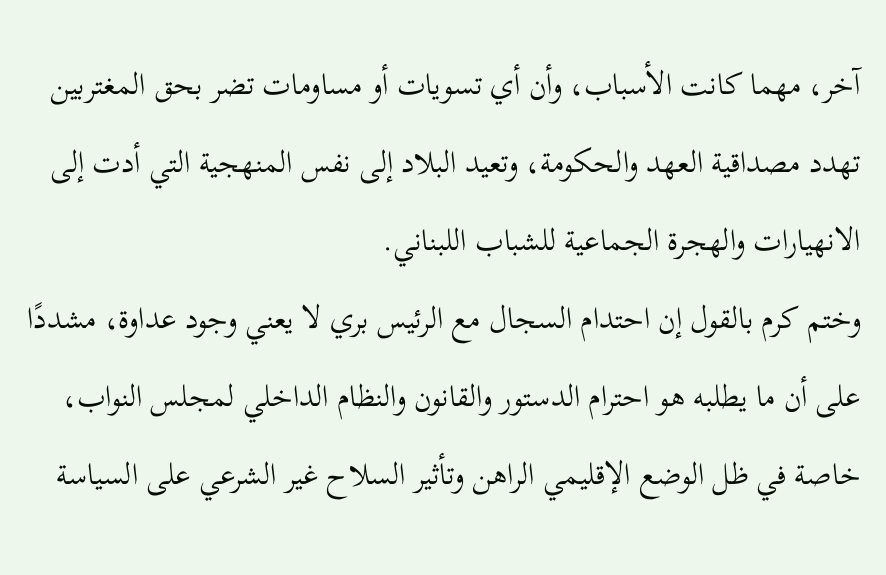آخر، مهما كانت الأسباب، وأن أي تسويات أو مساومات تضر بحق المغتربين تهدد مصداقية العهد والحكومة، وتعيد البلاد إلى نفس المنهجية التي أدت إلى الانهيارات والهجرة الجماعية للشباب اللبناني.
وختم كرم بالقول إن احتدام السجال مع الرئيس بري لا يعني وجود عداوة، مشددًا على أن ما يطلبه هو احترام الدستور والقانون والنظام الداخلي لمجلس النواب، خاصة في ظل الوضع الإقليمي الراهن وتأثير السلاح غير الشرعي على السياسة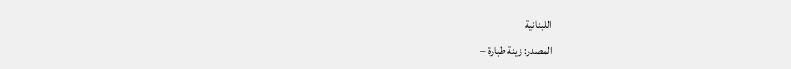اللبنانية
المصدر: زينة طبارة –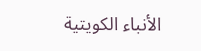الأنباء الكويتية